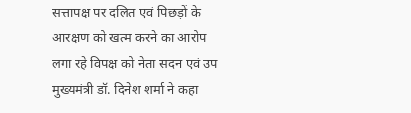सत्तापक्ष पर दलित एवं पिछड़ों के आरक्षण को खत्म करने का आरोप लगा रहे विपक्ष को नेता सदन एवं उप मुख्यमंत्री डॉ. दिनेश शर्मा ने कहा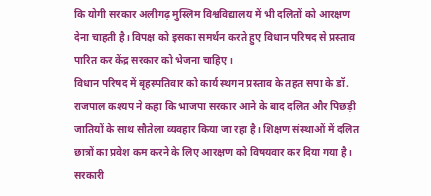कि योगी सरकार अलीगढ़ मुस्लिम विश्वविद्यालय में भी दलितों को आरक्षण देना चाहती है। विपक्ष को इसका समर्थन करते हुए विधान परिषद से प्रस्ताव पारित कर केंद्र सरकार को भेजना चाहिए।
विधान परिषद में बृहस्पतिवार को कार्य स्थगन प्रस्ताव के तहत सपा के डॉ. राजपाल कश्यप ने कहा कि भाजपा सरकार आने के बाद दलित और पिछड़ी जातियों के साथ सौतेला व्यवहार किया जा रहा है। शिक्षण संस्थाओं में दलित छात्रों का प्रवेश कम करने के लिए आरक्षण को विषयवार कर दिया गया है।
सरकारी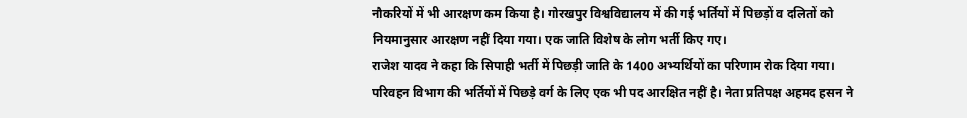नौकरियों में भी आरक्षण कम किया है। गोरखपुर विश्वविद्यालय में की गई भर्तियों में पिछड़ों व दलितों को नियमानुसार आरक्षण नहीं दिया गया। एक जाति विशेष के लोग भर्ती किए गए।
राजेश यादव ने कहा कि सिपाही भर्ती में पिछड़ी जाति के 1400 अभ्यर्थियों का परिणाम रोक दिया गया। परिवहन विभाग की भर्तियों में पिछड़े वर्ग के लिए एक भी पद आरक्षित नहीं है। नेता प्रतिपक्ष अहमद हसन ने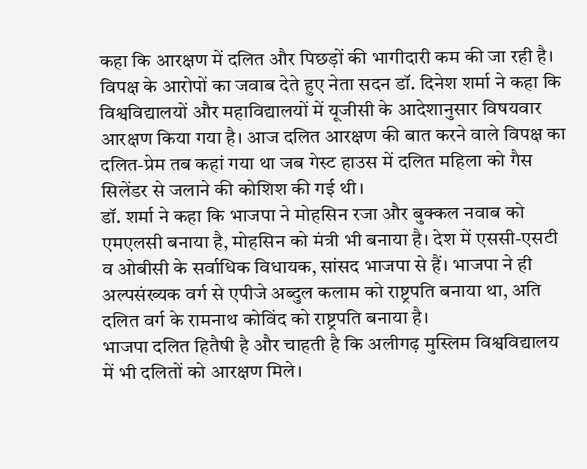कहा कि आरक्षण में दलित और पिछड़ों की भागीदारी कम की जा रही है।
विपक्ष के आरोपों का जवाब देते हुए नेता सदन डॉ. दिनेश शर्मा ने कहा कि विश्वविद्यालयों और महाविद्यालयों में यूजीसी के आदेशानुसार विषयवार आरक्षण किया गया है। आज दलित आरक्षण की बात करने वाले विपक्ष का दलित-प्रेम तब कहां गया था जब गेस्ट हाउस में दलित महिला को गैस सिलेंडर से जलाने की कोशिश की गई थी।
डॉ. शर्मा ने कहा कि भाजपा ने मोहसिन रजा और बुक्कल नवाब को एमएलसी बनाया है, मोहसिन को मंत्री भी बनाया है। देश में एससी-एसटी व ओबीसी के सर्वाधिक विधायक, सांसद भाजपा से हैं। भाजपा ने ही अल्पसंख्यक वर्ग से एपीजे अब्दुल कलाम को राष्ट्रपति बनाया था, अति दलित वर्ग के रामनाथ कोविंद को राष्ट्रपति बनाया है।
भाजपा दलित हितैषी है और चाहती है कि अलीगढ़ मुस्लिम विश्वविद्यालय में भी दलितों को आरक्षण मिले।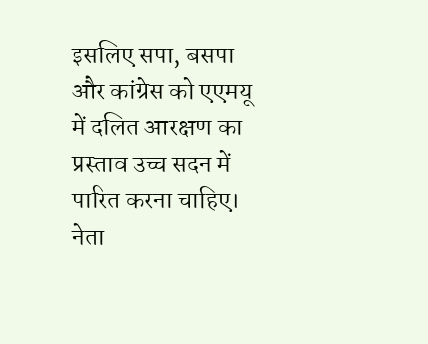इसलिए सपा, बसपा और कांग्रेस को एएमयू में दलित आरक्षण का प्रस्ताव उच्च सदन में पारित करना चाहिए। नेता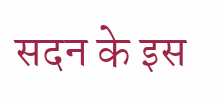सदन के इस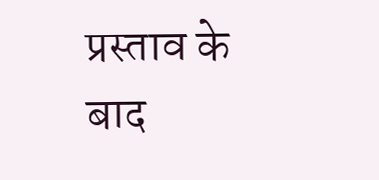प्रस्ताव के बाद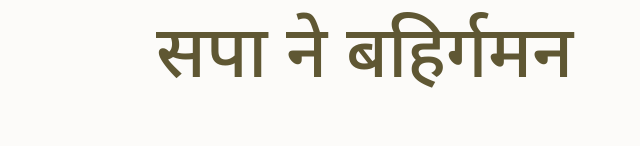सपा ने बहिर्गमन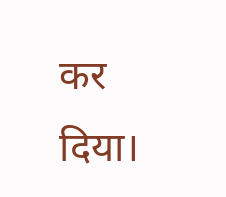कर दिया।